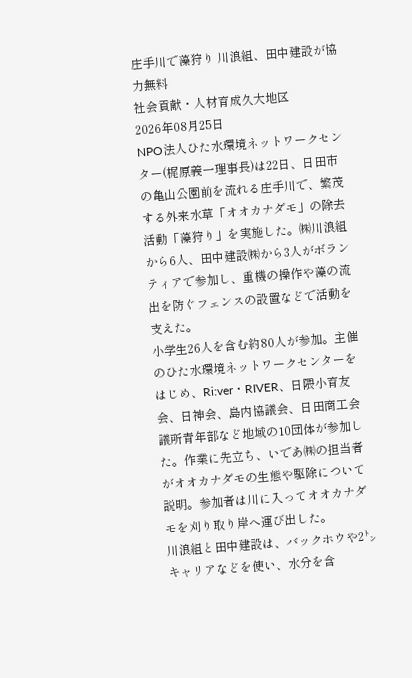庄手川で藻狩り 川浪組、田中建設が協力無料
社会貢献・人材育成久大地区
2026年08月25日
NPO法人ひた水環境ネットワークセンター(梶原義一理事長)は22日、日田市の亀山公園前を流れる庄手川で、繁茂する外来水草「オオカナダモ」の除去活動「藻狩り」を実施した。㈱川浪組から6人、田中建設㈱から3人がボランティアで参加し、重機の操作や藻の流出を防ぐフェンスの設置などで活動を支えた。
小学生26人を含む約80人が参加。主催のひた水環境ネットワークセンターをはじめ、Ri:ver・RIVER、日隈小育友会、日神会、島内協議会、日田商工会議所青年部など地域の10団体が参加した。作業に先立ち、いであ㈱の担当者がオオカナダモの生態や駆除について説明。参加者は川に入ってオオカナダモを刈り取り岸へ運び出した。
川浪組と田中建設は、バックホウや2㌧キャリアなどを使い、水分を含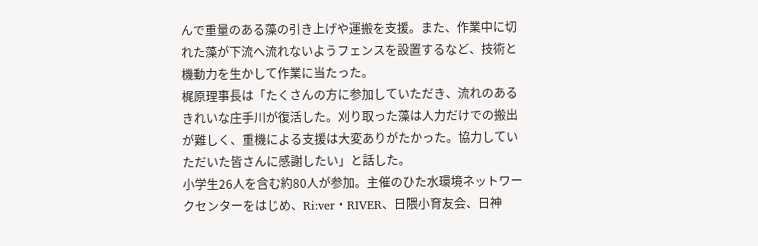んで重量のある藻の引き上げや運搬を支援。また、作業中に切れた藻が下流へ流れないようフェンスを設置するなど、技術と機動力を生かして作業に当たった。
梶原理事長は「たくさんの方に参加していただき、流れのあるきれいな庄手川が復活した。刈り取った藻は人力だけでの搬出が難しく、重機による支援は大変ありがたかった。協力していただいた皆さんに感謝したい」と話した。
小学生26人を含む約80人が参加。主催のひた水環境ネットワークセンターをはじめ、Ri:ver・RIVER、日隈小育友会、日神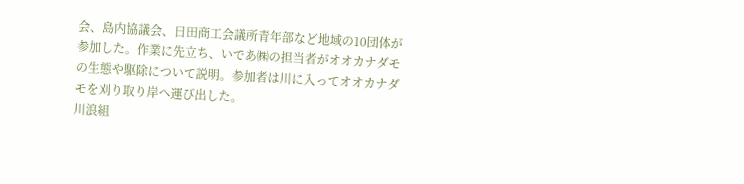会、島内協議会、日田商工会議所青年部など地域の10団体が参加した。作業に先立ち、いであ㈱の担当者がオオカナダモの生態や駆除について説明。参加者は川に入ってオオカナダモを刈り取り岸へ運び出した。
川浪組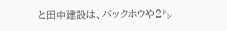と田中建設は、バックホウや2㌧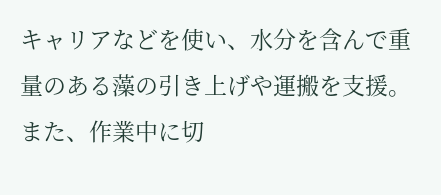キャリアなどを使い、水分を含んで重量のある藻の引き上げや運搬を支援。また、作業中に切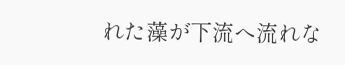れた藻が下流へ流れな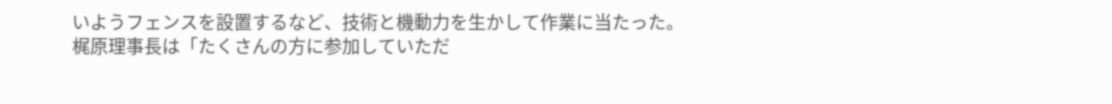いようフェンスを設置するなど、技術と機動力を生かして作業に当たった。
梶原理事長は「たくさんの方に参加していただ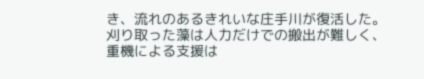き、流れのあるきれいな庄手川が復活した。刈り取った藻は人力だけでの搬出が難しく、重機による支援は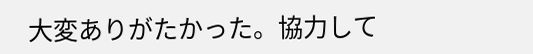大変ありがたかった。協力して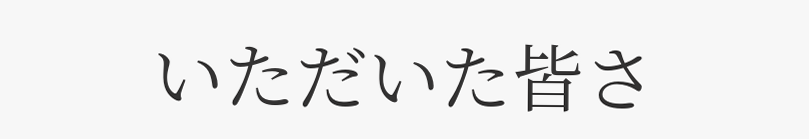いただいた皆さ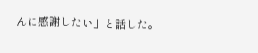んに感謝したい」と話した。